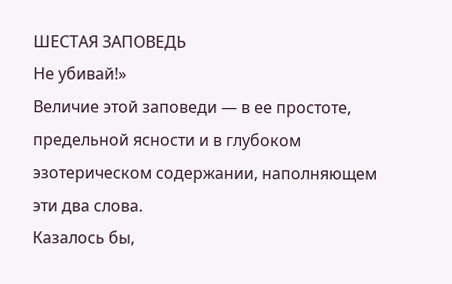ШЕСТАЯ ЗАПОВЕДЬ
Не убивай!»
Величие этой заповеди — в ее простоте, предельной ясности и в глубоком эзотерическом содержании, наполняющем эти два слова.
Казалось бы,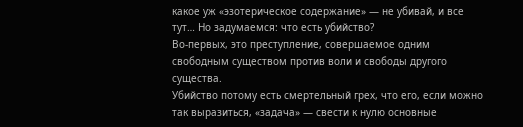какое уж «эзотерическое содержание» — не убивай, и все тут… Но задумаемся: что есть убийство?
Во-первых, это преступление, совершаемое одним свободным существом против воли и свободы другого существа.
Убийство потому есть смертельный грех, что его, если можно так выразиться, «задача» — свести к нулю основные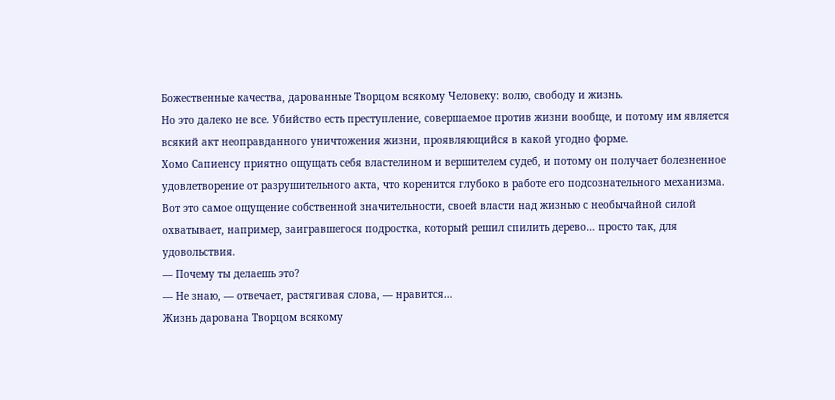Божественные качества, дарованные Творцом всякому Человеку: волю, свободу и жизнь.
Но это далеко не все. Убийство есть преступление, совершаемое против жизни вообще, и потому им является всякий акт неоправданного уничтожения жизни, проявляющийся в какой угодно форме.
Хомо Сапиенсу приятно ощущать себя властелином и вершителем судеб, и потому он получает болезненное удовлетворение от разрушительного акта, что коренится глубоко в работе его подсознательного механизма.
Вот это самое ощущение собственной значительности, своей власти над жизнью с необычайной силой охватывает, например, заигравшегося подростка, который решил спилить дерево… просто так, для удовольствия.
— Почему ты делаешь это?
— Не знаю, — отвечает, растягивая слова, — нравится…
Жизнь дарована Творцом всякому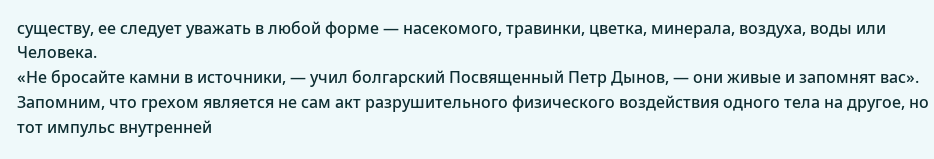существу, ее следует уважать в любой форме — насекомого, травинки, цветка, минерала, воздуха, воды или Человека.
«Не бросайте камни в источники, — учил болгарский Посвященный Петр Дынов, — они живые и запомнят вас».
Запомним, что грехом является не сам акт разрушительного физического воздействия одного тела на другое, но тот импульс внутренней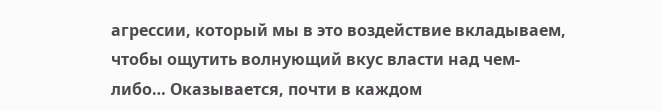агрессии, который мы в это воздействие вкладываем, чтобы ощутить волнующий вкус власти над чем-либо… Оказывается, почти в каждом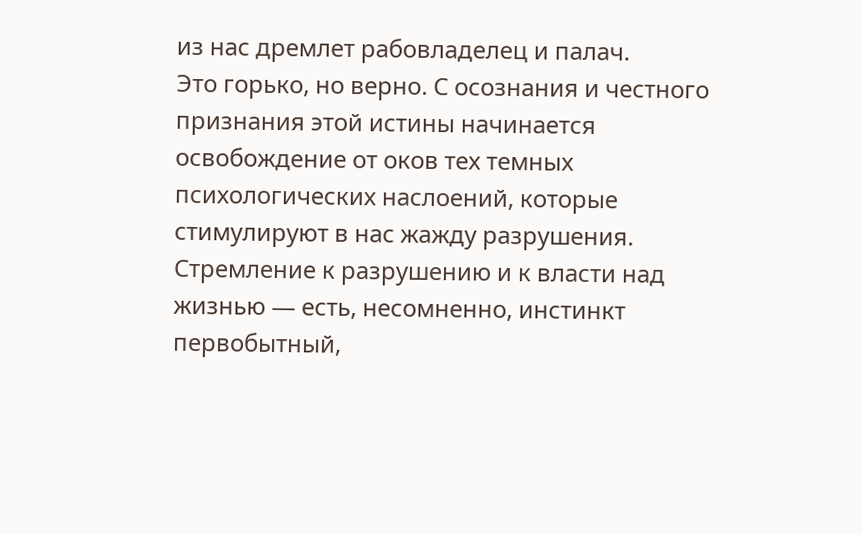из нас дремлет рабовладелец и палач.
Это горько, но верно. С осознания и честного признания этой истины начинается освобождение от оков тех темных психологических наслоений, которые стимулируют в нас жажду разрушения.
Стремление к разрушению и к власти над жизнью — есть, несомненно, инстинкт первобытный,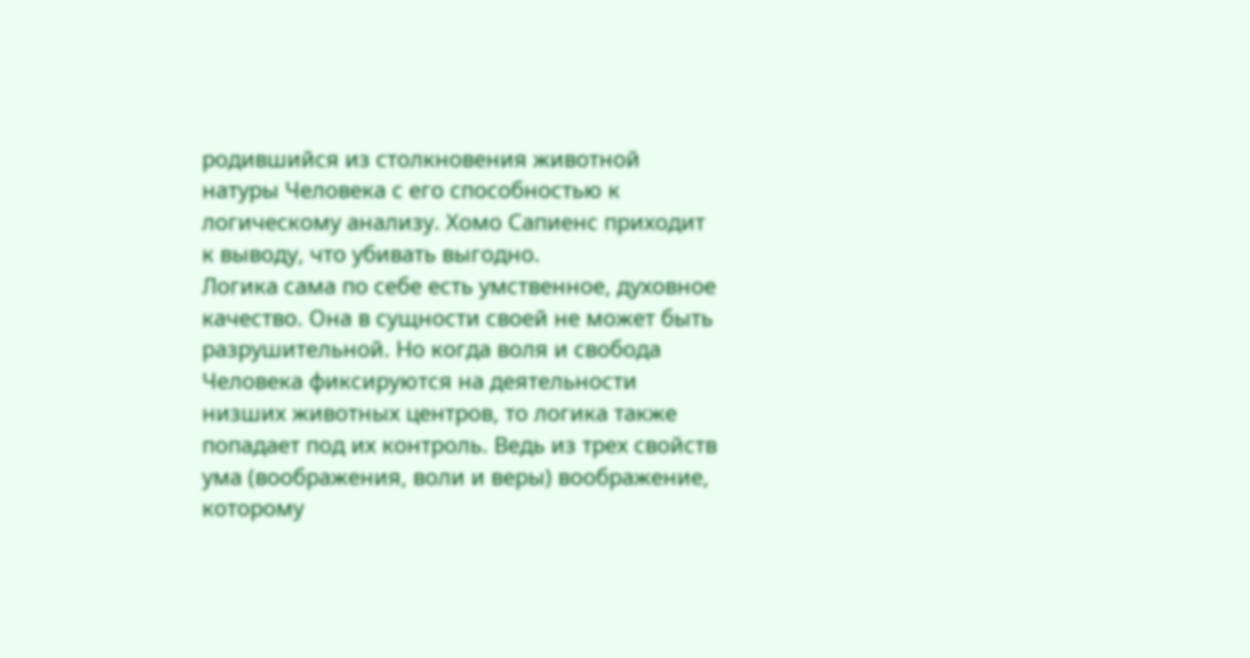родившийся из столкновения животной натуры Человека с его способностью к логическому анализу. Хомо Сапиенс приходит к выводу, что убивать выгодно.
Логика сама по себе есть умственное, духовное качество. Она в сущности своей не может быть разрушительной. Но когда воля и свобода Человека фиксируются на деятельности низших животных центров, то логика также попадает под их контроль. Ведь из трех свойств ума (воображения, воли и веры) воображение, которому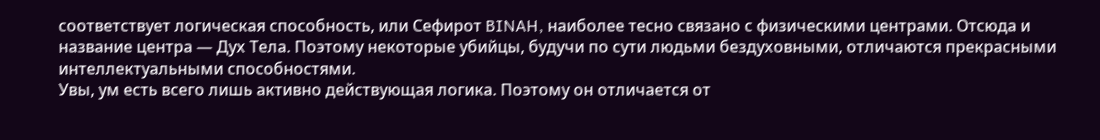соответствует логическая способность, или Сефирот BINAH, наиболее тесно связано с физическими центрами. Отсюда и название центра — Дух Тела. Поэтому некоторые убийцы, будучи по сути людьми бездуховными, отличаются прекрасными интеллектуальными способностями.
Увы, ум есть всего лишь активно действующая логика. Поэтому он отличается от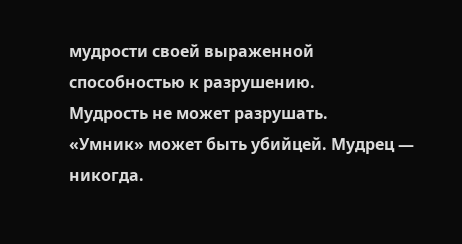мудрости своей выраженной способностью к разрушению.
Мудрость не может разрушать.
«Умник» может быть убийцей. Мудрец — никогда.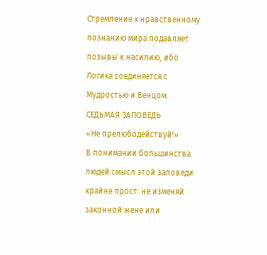Стремление к нравственному познанию мира подавляет позывы к насилию, ибо Логика соединяется с Мудростью и Венцом.
СЕДЬМАЯ ЗАПОВЕДЬ
«Не прелюбодействуй!»
В понимании большинства людей смысл этой заповеди крайне прост: не изменяй законной жене или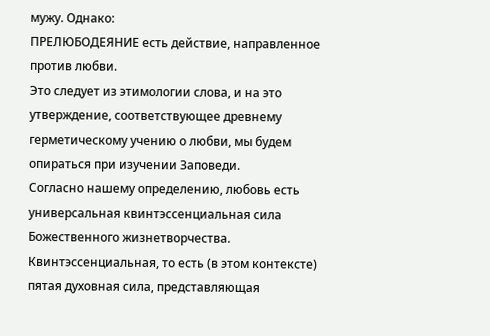мужу. Однако:
ПРЕЛЮБОДЕЯНИЕ есть действие, направленное против любви.
Это следует из этимологии слова, и на это утверждение, соответствующее древнему герметическому учению о любви, мы будем опираться при изучении Заповеди.
Согласно нашему определению, любовь есть универсальная квинтэссенциальная сила Божественного жизнетворчества.
Квинтэссенциальная, то есть (в этом контексте) пятая духовная сила, представляющая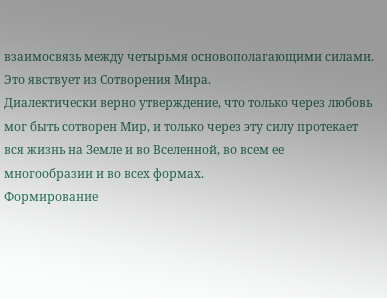взаимосвязь между четырьмя основополагающими силами. Это явствует из Сотворения Мира.
Диалектически верно утверждение, что только через любовь мог быть сотворен Мир, и только через эту силу протекает вся жизнь на Земле и во Вселенной, во всем ее многообразии и во всех формах.
Формирование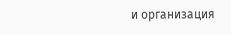и организация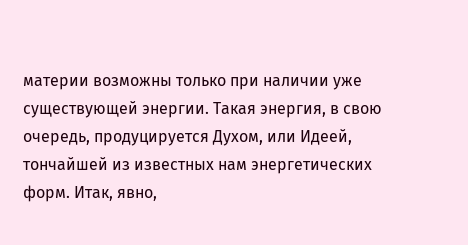материи возможны только при наличии уже существующей энергии. Такая энергия, в свою очередь, продуцируется Духом, или Идеей, тончайшей из известных нам энергетических форм. Итак, явно,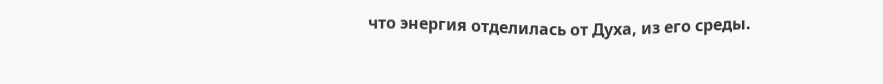что энергия отделилась от Духа, из его среды.